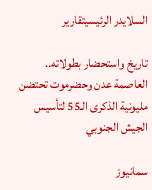السلايدر الرئيسيتقارير

تاريخ واستحضار بطولاته.. العاصمة عدن وحضرموت تحتضن مليونية الذكرى الـ55 لتأسيس الجيش الجنوبي

سمانيوز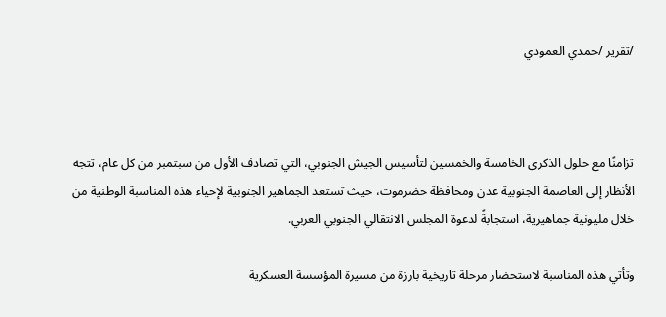/تقرير /حمدي العمودي



تزامنًا مع حلول الذكرى الخامسة والخمسين لتأسيس الجيش الجنوبي، التي تصادف الأول من سبتمبر من كل عام، تتجه الأنظار إلى العاصمة الجنوبية عدن ومحافظة حضرموت، حيث تستعد الجماهير الجنوبية لإحياء هذه المناسبة الوطنية من خلال مليونية جماهيرية، استجابةً لدعوة المجلس الانتقالي الجنوبي العربي.

وتأتي هذه المناسبة لاستحضار مرحلة تاريخية بارزة من مسيرة المؤسسة العسكرية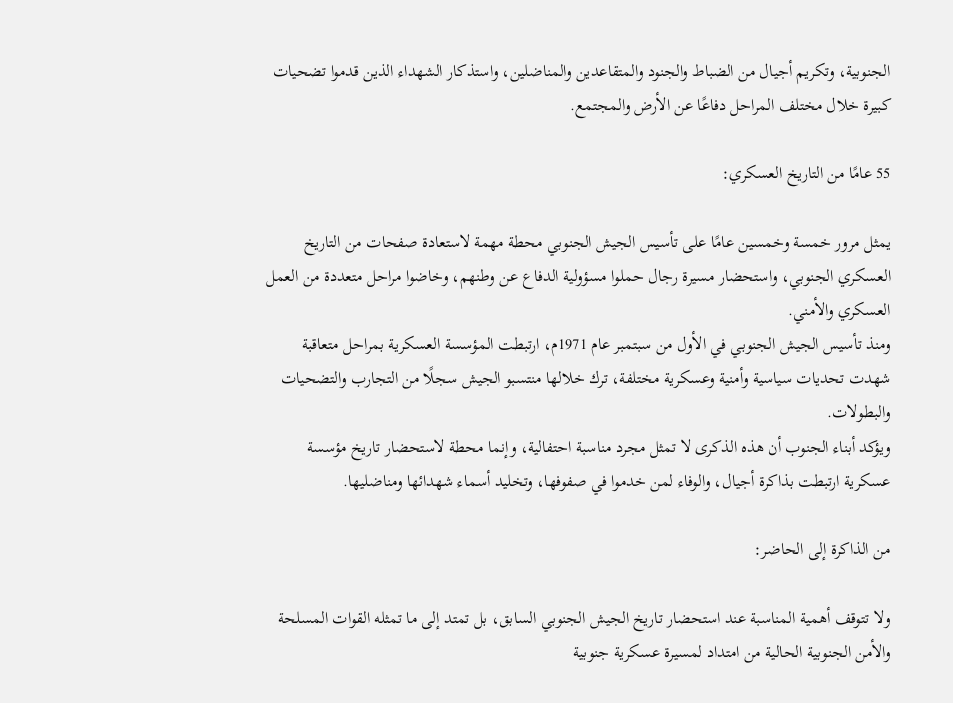الجنوبية، وتكريم أجيال من الضباط والجنود والمتقاعدين والمناضلين، واستذكار الشهداء الذين قدموا تضحيات كبيرة خلال مختلف المراحل دفاعًا عن الأرض والمجتمع.

55 عامًا من التاريخ العسكري:

يمثل مرور خمسة وخمسين عامًا على تأسيس الجيش الجنوبي محطة مهمة لاستعادة صفحات من التاريخ العسكري الجنوبي، واستحضار مسيرة رجال حملوا مسؤولية الدفاع عن وطنهم، وخاضوا مراحل متعددة من العمل العسكري والأمني.
ومنذ تأسيس الجيش الجنوبي في الأول من سبتمبر عام 1971م، ارتبطت المؤسسة العسكرية بمراحل متعاقبة شهدت تحديات سياسية وأمنية وعسكرية مختلفة، ترك خلالها منتسبو الجيش سجلًا من التجارب والتضحيات والبطولات.
ويؤكد أبناء الجنوب أن هذه الذكرى لا تمثل مجرد مناسبة احتفالية، وإنما محطة لاستحضار تاريخ مؤسسة عسكرية ارتبطت بذاكرة أجيال، والوفاء لمن خدموا في صفوفها، وتخليد أسماء شهدائها ومناضليها.

من الذاكرة إلى الحاضر:

ولا تتوقف أهمية المناسبة عند استحضار تاريخ الجيش الجنوبي السابق، بل تمتد إلى ما تمثله القوات المسلحة والأمن الجنوبية الحالية من امتداد لمسيرة عسكرية جنوبية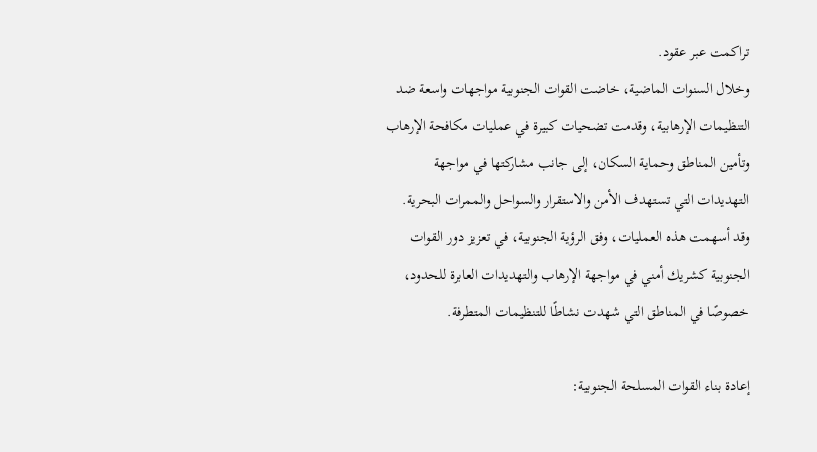تراكمت عبر عقود.
وخلال السنوات الماضية، خاضت القوات الجنوبية مواجهات واسعة ضد التنظيمات الإرهابية، وقدمت تضحيات كبيرة في عمليات مكافحة الإرهاب وتأمين المناطق وحماية السكان، إلى جانب مشاركتها في مواجهة التهديدات التي تستهدف الأمن والاستقرار والسواحل والممرات البحرية.
وقد أسهمت هذه العمليات، وفق الرؤية الجنوبية، في تعزيز دور القوات الجنوبية كشريك أمني في مواجهة الإرهاب والتهديدات العابرة للحدود، خصوصًا في المناطق التي شهدت نشاطًا للتنظيمات المتطرفة.

إعادة بناء القوات المسلحة الجنوبية: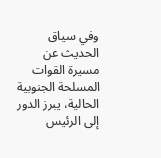وفي سياق الحديث عن مسيرة القوات المسلحة الجنوبية الحالية، يبرز الدور إلى الرئيس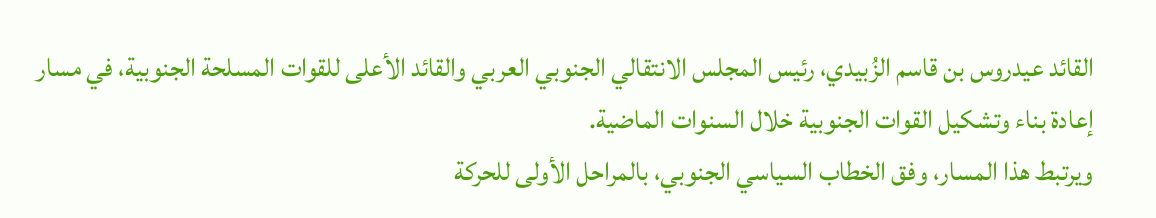القائد عيدروس بن قاسم الزُبيدي، رئيس المجلس الانتقالي الجنوبي العربي والقائد الأعلى للقوات المسلحة الجنوبية، في مسار إعادة بناء وتشكيل القوات الجنوبية خلال السنوات الماضية.
ويرتبط هذا المسار، وفق الخطاب السياسي الجنوبي، بالمراحل الأولى للحركة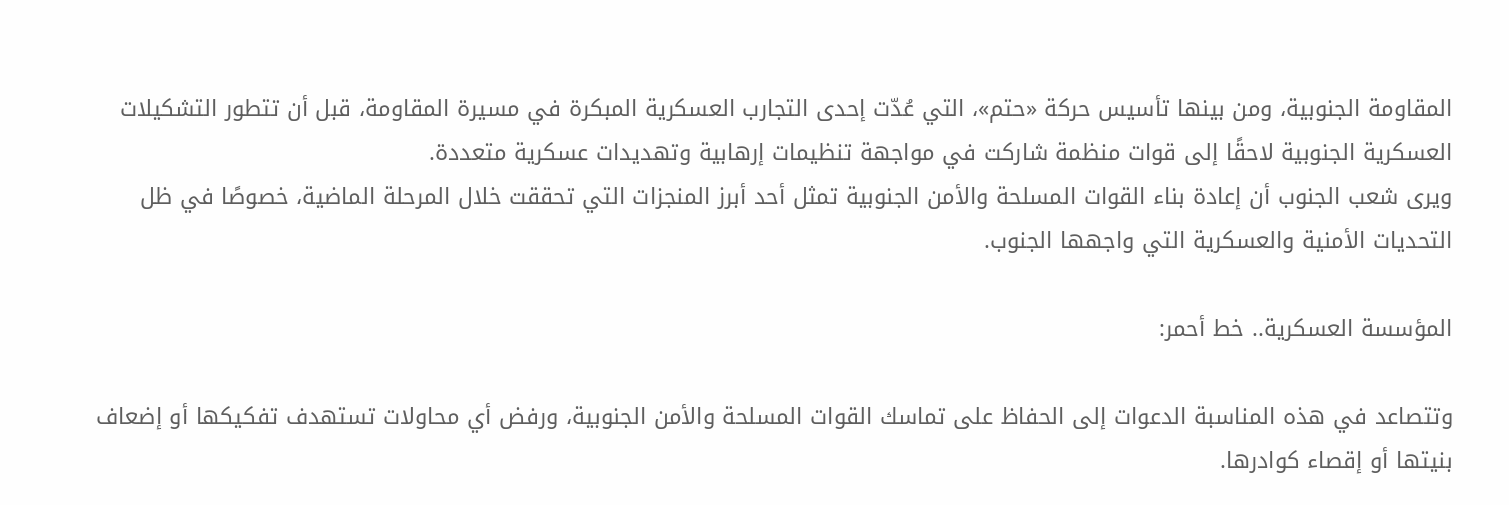المقاومة الجنوبية، ومن بينها تأسيس حركة «حتم»، التي عُدّت إحدى التجارب العسكرية المبكرة في مسيرة المقاومة، قبل أن تتطور التشكيلات العسكرية الجنوبية لاحقًا إلى قوات منظمة شاركت في مواجهة تنظيمات إرهابية وتهديدات عسكرية متعددة.
ويرى شعب الجنوب أن إعادة بناء القوات المسلحة والأمن الجنوبية تمثل أحد أبرز المنجزات التي تحققت خلال المرحلة الماضية، خصوصًا في ظل التحديات الأمنية والعسكرية التي واجهها الجنوب.

المؤسسة العسكرية.. خط أحمر:

وتتصاعد في هذه المناسبة الدعوات إلى الحفاظ على تماسك القوات المسلحة والأمن الجنوبية، ورفض أي محاولات تستهدف تفكيكها أو إضعاف بنيتها أو إقصاء كوادرها.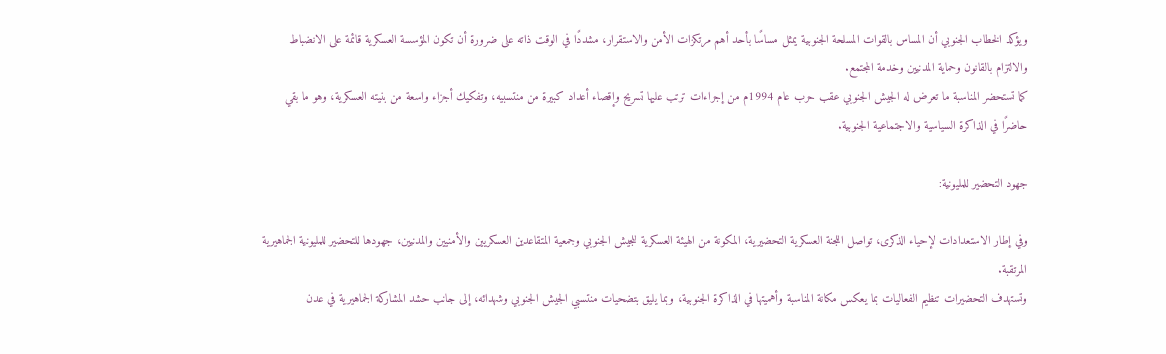ويؤكد الخطاب الجنوبي أن المساس بالقوات المسلحة الجنوبية يمثل مساسًا بأحد أهم مرتكزات الأمن والاستقرار، مشددًا في الوقت ذاته على ضرورة أن تكون المؤسسة العسكرية قائمة على الانضباط والالتزام بالقانون وحماية المدنيين وخدمة المجتمع.
كما تستحضر المناسبة ما تعرض له الجيش الجنوبي عقب حرب عام 1994م من إجراءات ترتب عليها تسريح وإقصاء أعداد كبيرة من منتسبيه، وتفكيك أجزاء واسعة من بنيته العسكرية، وهو ما بقي حاضرًا في الذاكرة السياسية والاجتماعية الجنوبية.

جهود التحضير للمليونية:

وفي إطار الاستعدادات لإحياء الذكرى، تواصل اللجنة العسكرية التحضيرية، المكونة من الهيئة العسكرية للجيش الجنوبي وجمعية المتقاعدين العسكريين والأمنيين والمدنيين، جهودها للتحضير للمليونية الجماهيرية المرتقبة.
وتستهدف التحضيرات تنظيم الفعاليات بما يعكس مكانة المناسبة وأهميتها في الذاكرة الجنوبية، وبما يليق بتضحيات منتسبي الجيش الجنوبي وشهدائه، إلى جانب حشد المشاركة الجماهيرية في عدن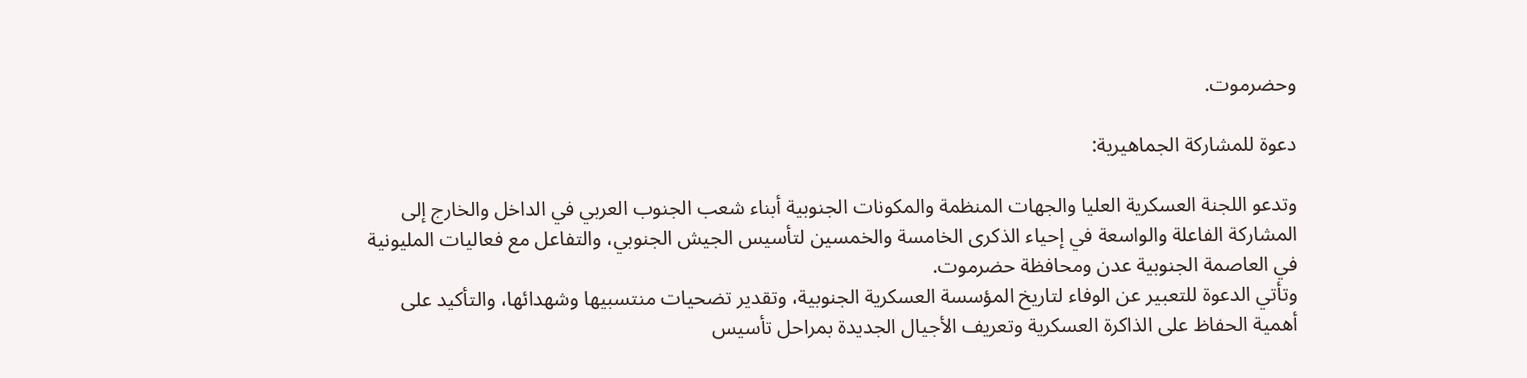وحضرموت.

دعوة للمشاركة الجماهيرية:

وتدعو اللجنة العسكرية العليا والجهات المنظمة والمكونات الجنوبية أبناء شعب الجنوب العربي في الداخل والخارج إلى المشاركة الفاعلة والواسعة في إحياء الذكرى الخامسة والخمسين لتأسيس الجيش الجنوبي، والتفاعل مع فعاليات المليونية في العاصمة الجنوبية عدن ومحافظة حضرموت.
وتأتي الدعوة للتعبير عن الوفاء لتاريخ المؤسسة العسكرية الجنوبية، وتقدير تضحيات منتسبيها وشهدائها، والتأكيد على أهمية الحفاظ على الذاكرة العسكرية وتعريف الأجيال الجديدة بمراحل تأسيس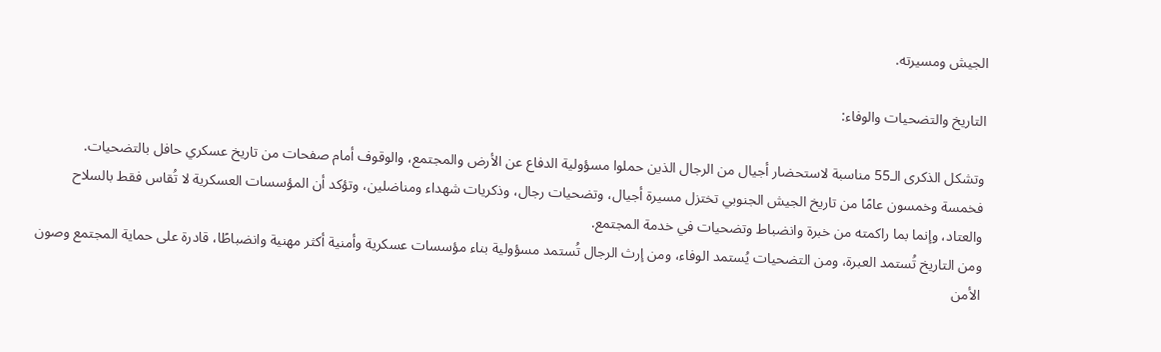الجيش ومسيرته.

التاريخ والتضحيات والوفاء:

وتشكل الذكرى الـ55 مناسبة لاستحضار أجيال من الرجال الذين حملوا مسؤولية الدفاع عن الأرض والمجتمع، والوقوف أمام صفحات من تاريخ عسكري حافل بالتضحيات.
فخمسة وخمسون عامًا من تاريخ الجيش الجنوبي تختزل مسيرة أجيال، وتضحيات رجال، وذكريات شهداء ومناضلين، وتؤكد أن المؤسسات العسكرية لا تُقاس فقط بالسلاح والعتاد، وإنما بما راكمته من خبرة وانضباط وتضحيات في خدمة المجتمع.
ومن التاريخ تُستمد العبرة، ومن التضحيات يُستمد الوفاء، ومن إرث الرجال تُستمد مسؤولية بناء مؤسسات عسكرية وأمنية أكثر مهنية وانضباطًا، قادرة على حماية المجتمع وصون الأمن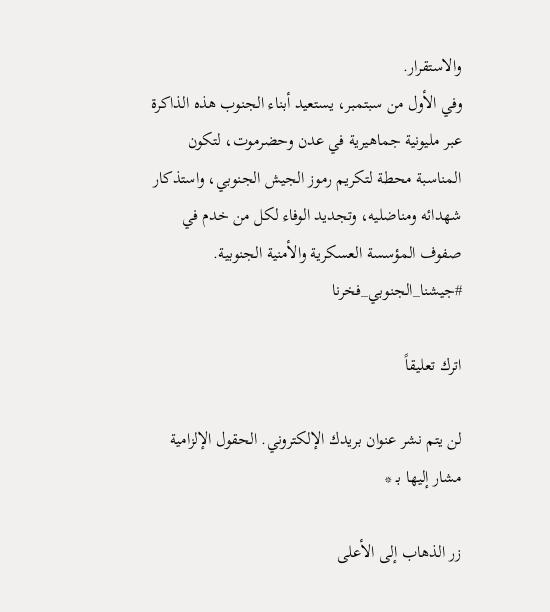والاستقرار.
وفي الأول من سبتمبر، يستعيد أبناء الجنوب هذه الذاكرة عبر مليونية جماهيرية في عدن وحضرموت، لتكون المناسبة محطة لتكريم رموز الجيش الجنوبي، واستذكار شهدائه ومناضليه، وتجديد الوفاء لكل من خدم في صفوف المؤسسة العسكرية والأمنية الجنوبية.
#جيشنا_الجنوبي_فخرنا

اترك تعليقاً

لن يتم نشر عنوان بريدك الإلكتروني. الحقول الإلزامية مشار إليها بـ *

زر الذهاب إلى الأعلى